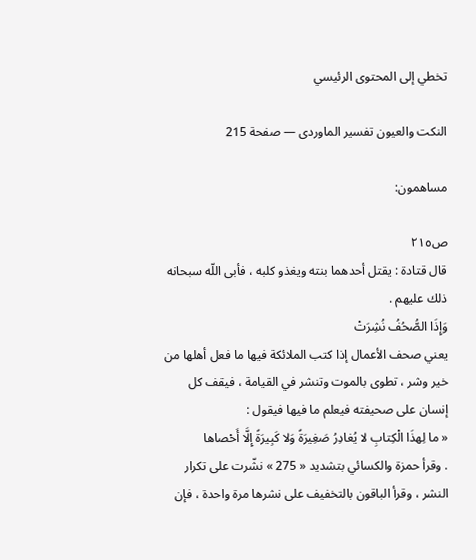تخطي إلى المحتوى الرئيسي

النكت والعيون تفسير الماوردى — صفحة 215

مساهمون:

ص٢١٥
قال قتادة : يقتل أحدهما بنته ويغذو كلبه ، فأبى اللّه سبحانه ذلك عليهم .
وَإِذَا الصُّحُفُ نُشِرَتْ
يعني صحف الأعمال إذا كتب الملائكة فيها ما فعل أهلها من خير وشر ، تطوى بالموت وتنشر في القيامة ، فيقف كل إنسان على صحيفته فيعلم ما فيها فيقول :
« ما لِهذَا الْكِتابِ لا يُغادِرُ صَغِيرَةً وَلا كَبِيرَةً إِلَّا أَحْصاها
. وقرأ حمزة والكسائي بتشديد « 275 » نشّرت على تكرار النشر ، وقرأ الباقون بالتخفيف على نشرها مرة واحدة ، فإن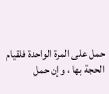حمل على المرة الواحدة فلقيام الحجة بها ، وإن حمل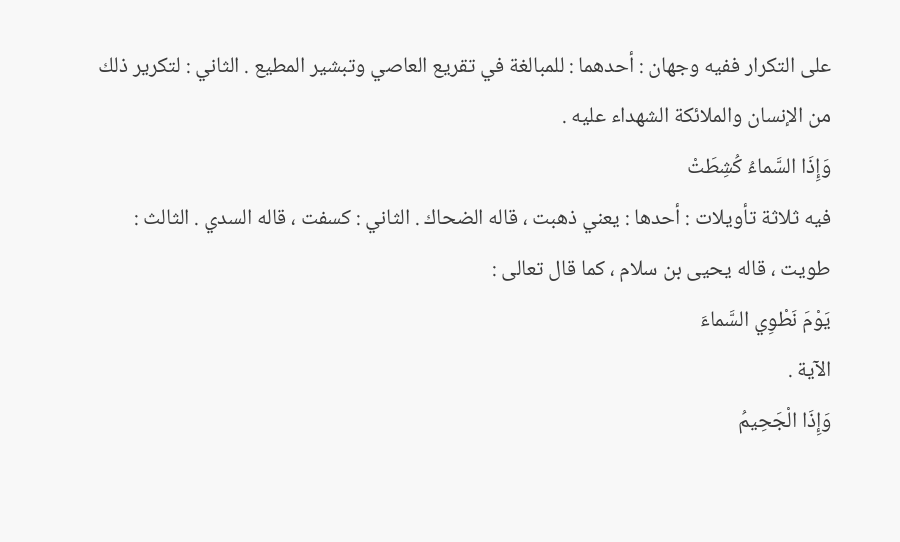على التكرار ففيه وجهان : أحدهما : للمبالغة في تقريع العاصي وتبشير المطيع . الثاني : لتكرير ذلك من الإنسان والملائكة الشهداء عليه .
وَإِذَا السَّماءُ كُشِطَتْ
فيه ثلاثة تأويلات : أحدها : يعني ذهبت ، قاله الضحاك . الثاني : كسفت ، قاله السدي . الثالث : طويت ، قاله يحيى بن سلام ، كما قال تعالى :
يَوْمَ نَطْوِي السَّماءَ
الآية .
وَإِذَا الْجَحِيمُ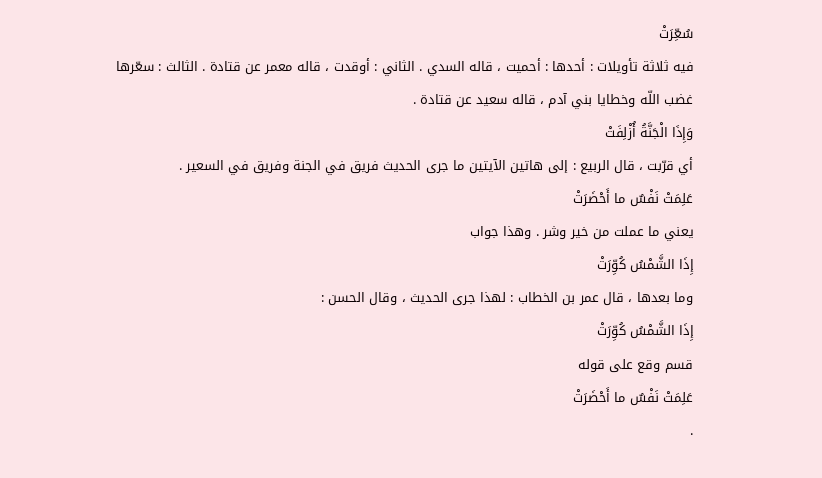سُعِّرَتْ
فيه ثلاثة تأويلات : أحدها : أحميت ، قاله السدي . الثاني : أوقدت ، قاله معمر عن قتادة . الثالث : سعّرها غضب اللّه وخطايا بني آدم ، قاله سعيد عن قتادة .
وَإِذَا الْجَنَّةُ أُزْلِفَتْ
أي قرّبت ، قال الربيع : إلى هاتين الآيتين ما جرى الحديث فريق في الجنة وفريق في السعير .
عَلِمَتْ نَفْسٌ ما أَحْضَرَتْ
يعني ما عملت من خير وشر . وهذا جواب
إِذَا الشَّمْسُ كُوِّرَتْ
وما بعدها ، قال عمر بن الخطاب : لهذا جرى الحديث ، وقال الحسن :
إِذَا الشَّمْسُ كُوِّرَتْ
قسم وقع على قوله
عَلِمَتْ نَفْسٌ ما أَحْضَرَتْ
.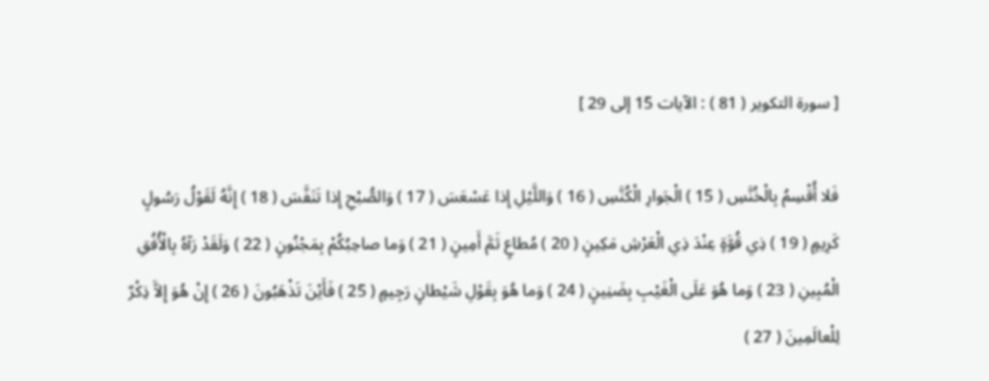[ سورة التكوير ( 81 ) : الآيات 15 إلى 29 ]

فَلا أُقْسِمُ بِالْخُنَّسِ ( 15 ) الْجَوارِ الْكُنَّسِ ( 16 ) وَاللَّيْلِ إِذا عَسْعَسَ ( 17 ) وَالصُّبْحِ إِذا تَنَفَّسَ ( 18 ) إِنَّهُ لَقَوْلُ رَسُولٍ كَرِيمٍ ( 19 ) ذِي قُوَّةٍ عِنْدَ ذِي الْعَرْشِ مَكِينٍ ( 20 ) مُطاعٍ ثَمَّ أَمِينٍ ( 21 ) وَما صاحِبُكُمْ بِمَجْنُونٍ ( 22 ) وَلَقَدْ رَآهُ بِالْأُفُقِ الْمُبِينِ ( 23 ) وَما هُوَ عَلَى الْغَيْبِ بِضَنِينٍ ( 24 ) وَما هُوَ بِقَوْلِ شَيْطانٍ رَجِيمٍ ( 25 ) فَأَيْنَ تَذْهَبُونَ ( 26 ) إِنْ هُوَ إِلاَّ ذِكْرٌ لِلْعالَمِينَ ( 27 )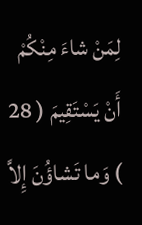لِمَنْ شاءَ مِنْكُمْ أَنْ يَسْتَقِيمَ ( 28 ) وَما تَشاؤُنَ إِلاَّ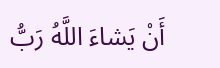أَنْ يَشاءَ اللَّهُ رَبُّ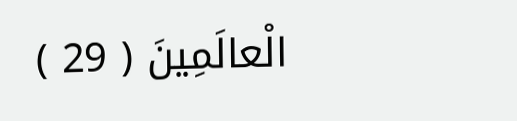الْعالَمِينَ ( 29 )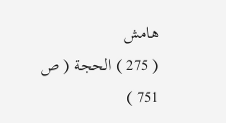هامش
( 275 ) الحجة ( ص 751 )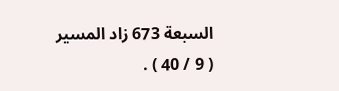السبعة 673 زاد المسير ( 9 / 40 ) .